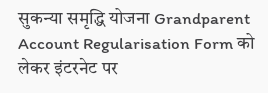सुकन्या समृद्धि योजना Grandparent Account Regularisation Form को लेकर इंटरनेट पर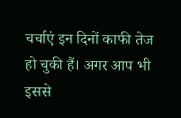चर्चाएं इन दिनों काफी तेज हो चुकी हैं। अगर आप भी इससे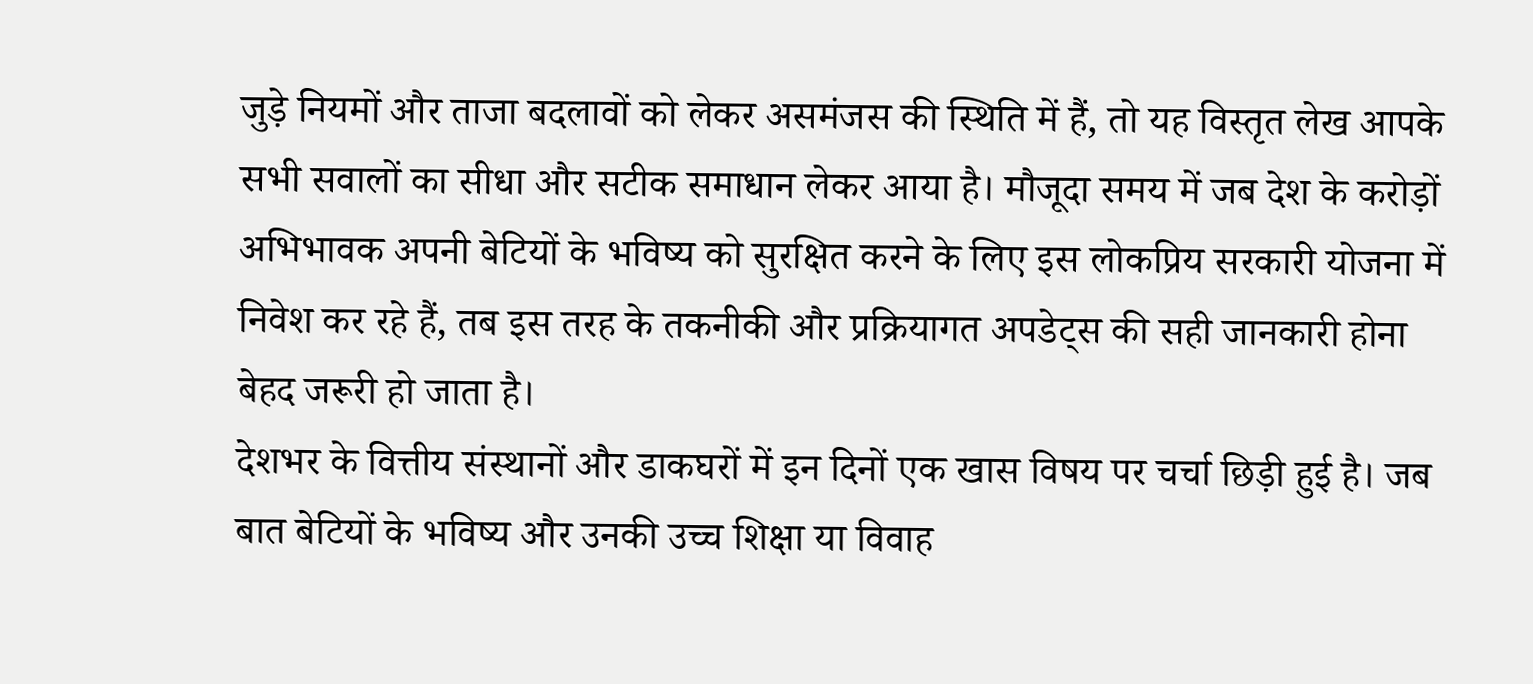जुड़े नियमों और ताजा बदलावों को लेकर असमंजस की स्थिति में हैं, तो यह विस्तृत लेख आपके सभी सवालों का सीधा और सटीक समाधान लेकर आया है। मौजूदा समय में जब देश के करोड़ों अभिभावक अपनी बेटियों के भविष्य को सुरक्षित करने के लिए इस लोकप्रिय सरकारी योजना में निवेश कर रहे हैं, तब इस तरह के तकनीकी और प्रक्रियागत अपडेट्स की सही जानकारी होना बेहद जरूरी हो जाता है।
देशभर के वित्तीय संस्थानों और डाकघरों में इन दिनों एक खास विषय पर चर्चा छिड़ी हुई है। जब बात बेटियों के भविष्य और उनकी उच्च शिक्षा या विवाह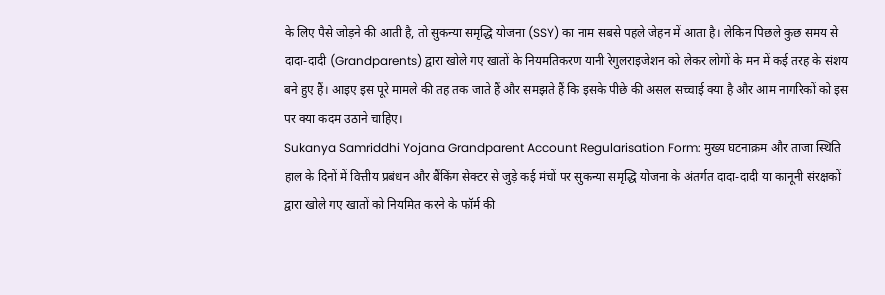के लिए पैसे जोड़ने की आती है, तो सुकन्या समृद्धि योजना (SSY) का नाम सबसे पहले जेहन में आता है। लेकिन पिछले कुछ समय से दादा-दादी (Grandparents) द्वारा खोले गए खातों के नियमतिकरण यानी रेगुलराइजेशन को लेकर लोगों के मन में कई तरह के संशय बने हुए हैं। आइए इस पूरे मामले की तह तक जाते हैं और समझते हैं कि इसके पीछे की असल सच्चाई क्या है और आम नागरिकों को इस पर क्या कदम उठाने चाहिए।
Sukanya Samriddhi Yojana Grandparent Account Regularisation Form: मुख्य घटनाक्रम और ताजा स्थिति
हाल के दिनों में वित्तीय प्रबंधन और बैंकिंग सेक्टर से जुड़े कई मंचों पर सुकन्या समृद्धि योजना के अंतर्गत दादा-दादी या कानूनी संरक्षकों द्वारा खोले गए खातों को नियमित करने के फॉर्म की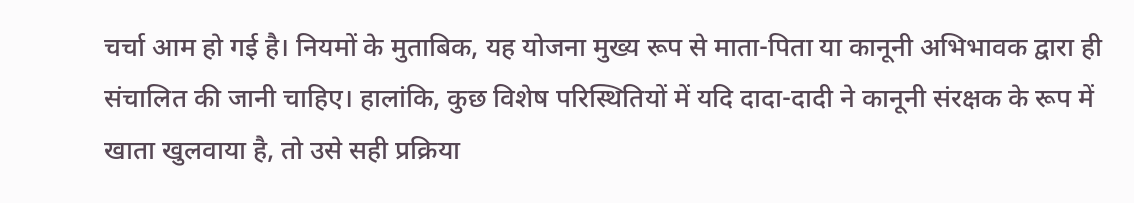चर्चा आम हो गई है। नियमों के मुताबिक, यह योजना मुख्य रूप से माता-पिता या कानूनी अभिभावक द्वारा ही संचालित की जानी चाहिए। हालांकि, कुछ विशेष परिस्थितियों में यदि दादा-दादी ने कानूनी संरक्षक के रूप में खाता खुलवाया है, तो उसे सही प्रक्रिया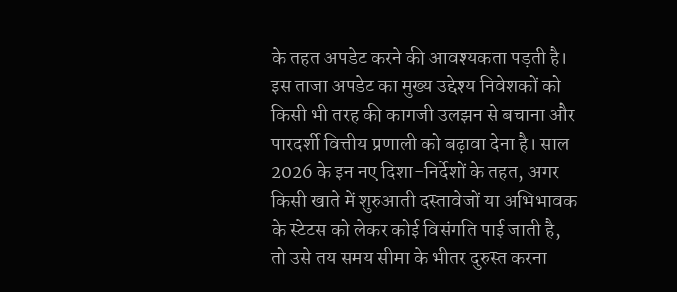के तहत अपडेट करने की आवश्यकता पड़ती है।
इस ताजा अपडेट का मुख्य उद्देश्य निवेशकों को किसी भी तरह की कागजी उलझन से बचाना और पारदर्शी वित्तीय प्रणाली को बढ़ावा देना है। साल 2026 के इन नए दिशा-निर्देशों के तहत, अगर किसी खाते में शुरुआती दस्तावेजों या अभिभावक के स्टेटस को लेकर कोई विसंगति पाई जाती है, तो उसे तय समय सीमा के भीतर दुरुस्त करना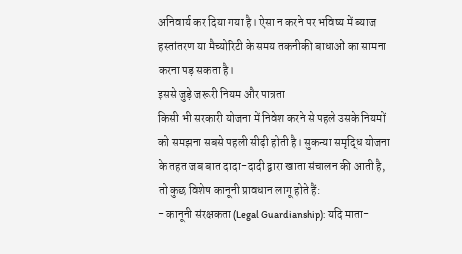अनिवार्य कर दिया गया है। ऐसा न करने पर भविष्य में ब्याज हस्तांतरण या मैच्योरिटी के समय तकनीकी बाधाओं का सामना करना पड़ सकता है।
इससे जुड़े जरूरी नियम और पात्रता
किसी भी सरकारी योजना में निवेश करने से पहले उसके नियमों को समझना सबसे पहली सीढ़ी होती है। सुकन्या समृद्धि योजना के तहत जब बात दादा-दादी द्वारा खाता संचालन की आती है, तो कुछ विशेष कानूनी प्रावधान लागू होते हैं:
- कानूनी संरक्षकता (Legal Guardianship): यदि माता-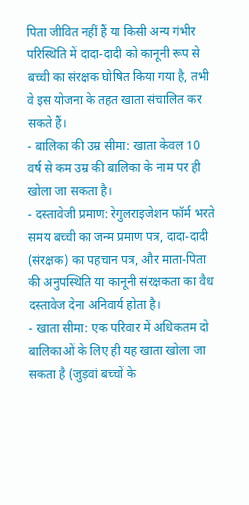पिता जीवित नहीं हैं या किसी अन्य गंभीर परिस्थिति में दादा-दादी को कानूनी रूप से बच्ची का संरक्षक घोषित किया गया है, तभी वे इस योजना के तहत खाता संचालित कर सकते हैं।
- बालिका की उम्र सीमा: खाता केवल 10 वर्ष से कम उम्र की बालिका के नाम पर ही खोला जा सकता है।
- दस्तावेजी प्रमाण: रेगुलराइजेशन फॉर्म भरते समय बच्ची का जन्म प्रमाण पत्र, दादा-दादी (संरक्षक) का पहचान पत्र, और माता-पिता की अनुपस्थिति या कानूनी संरक्षकता का वैध दस्तावेज देना अनिवार्य होता है।
- खाता सीमा: एक परिवार में अधिकतम दो बालिकाओं के लिए ही यह खाता खोला जा सकता है (जुड़वां बच्चों के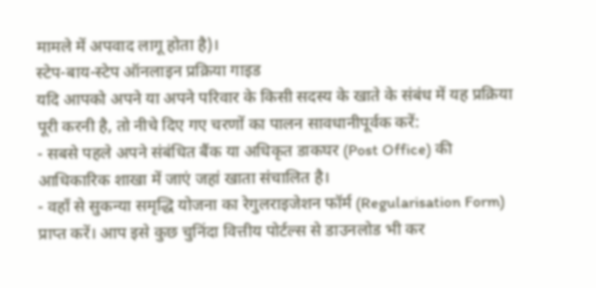मामले में अपवाद लागू होता है)।
स्टेप-बाय-स्टेप ऑनलाइन प्रक्रिया गाइड
यदि आपको अपने या अपने परिवार के किसी सदस्य के खाते के संबंध में यह प्रक्रिया पूरी करनी है, तो नीचे दिए गए चरणों का पालन सावधानीपूर्वक करें:
- सबसे पहले अपने संबंधित बैंक या अधिकृत डाकघर (Post Office) की आधिकारिक शाखा में जाएं जहां खाता संचालित है।
- वहाँ से सुकन्या समृद्धि योजना का रेगुलराइजेशन फॉर्म (Regularisation Form) प्राप्त करें। आप इसे कुछ चुनिंदा वित्तीय पोर्टल्स से डाउनलोड भी कर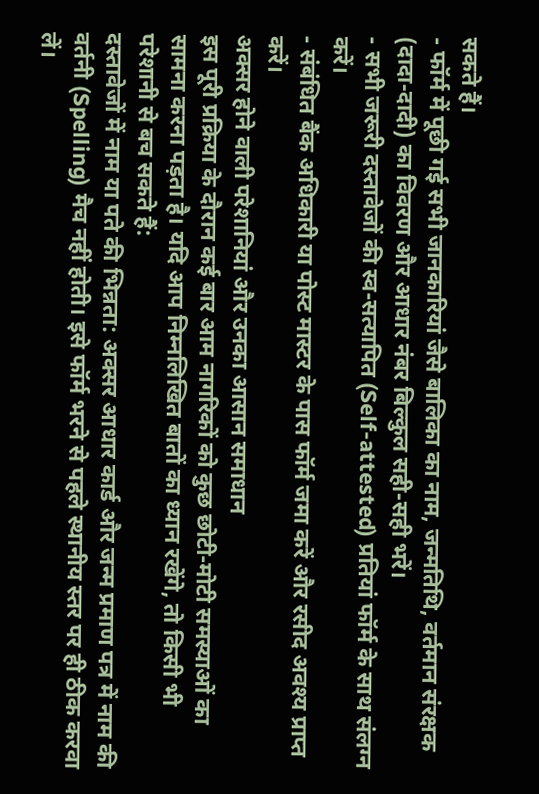सकते हैं।
- फॉर्म में पूछी गई सभी जानकारियां जैसे बालिका का नाम, जन्मतिथि, वर्तमान संरक्षक (दादा-दादी) का विवरण और आधार नंबर बिल्कुल सही-सही भरें।
- सभी जरूरी दस्तावेजों की स्व-सत्यापित (Self-attested) प्रतियां फॉर्म के साथ संलग्न करें।
- संबंधित बैंक अधिकारी या पोस्ट मास्टर के पास फॉर्म जमा करें और रसीद अवश्य प्राप्त करें।
अक्सर होने वाली परेशानियां और उनका आसान समाधान
इस पूरी प्रक्रिया के दौरान कई बार आम नागरिकों को कुछ छोटी-मोटी समस्याओं का सामना करना पड़ता है। यदि आप निम्नलिखित बातों का ध्यान रखेंगे, तो किसी भी परेशानी से बच सकते हैं:
दस्तावेजों में नाम या पते की भिन्नता: अक्सर आधार कार्ड और जन्म प्रमाण पत्र में नाम की वर्तनी (Spelling) मैच नहीं होती। इसे फॉर्म भरने से पहले स्थानीय स्तर पर ही ठीक करवा लें।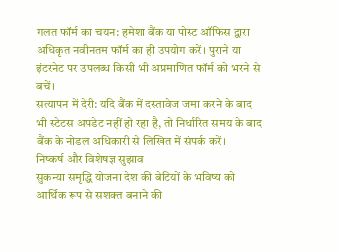गलत फॉर्म का चयन: हमेशा बैंक या पोस्ट ऑफिस द्वारा अधिकृत नवीनतम फॉर्म का ही उपयोग करें। पुराने या इंटरनेट पर उपलब्ध किसी भी अप्रमाणित फॉर्म को भरने से बचें।
सत्यापन में देरी: यदि बैंक में दस्तावेज जमा करने के बाद भी स्टेटस अपडेट नहीं हो रहा है, तो निर्धारित समय के बाद बैंक के नोडल अधिकारी से लिखित में संपर्क करें।
निष्कर्ष और विशेषज्ञ सुझाव
सुकन्या समृद्धि योजना देश की बेटियों के भविष्य को आर्थिक रूप से सशक्त बनाने की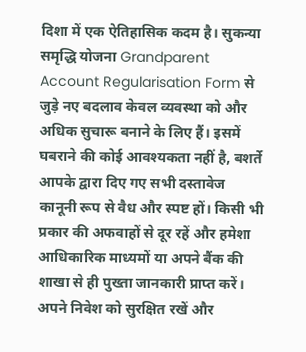दिशा में एक ऐतिहासिक कदम है। सुकन्या समृद्धि योजना Grandparent Account Regularisation Form से जुड़े नए बदलाव केवल व्यवस्था को और अधिक सुचारू बनाने के लिए हैं। इसमें घबराने की कोई आवश्यकता नहीं है, बशर्ते आपके द्वारा दिए गए सभी दस्तावेज कानूनी रूप से वैध और स्पष्ट हों। किसी भी प्रकार की अफवाहों से दूर रहें और हमेशा आधिकारिक माध्यमों या अपने बैंक की शाखा से ही पुख्ता जानकारी प्राप्त करें। अपने निवेश को सुरक्षित रखें और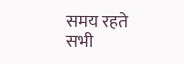समय रहते सभी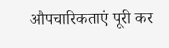औपचारिकताएं पूरी कर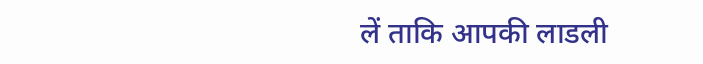लें ताकि आपकी लाडली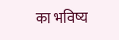का भविष्य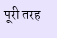पूरी तरह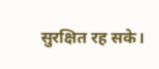सुरक्षित रह सके।